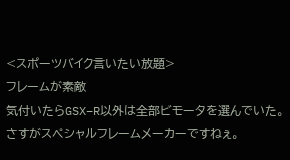<スポーツバイク言いたい放題>
フレームが素敵
気付いたらGSX−R以外は全部ビモータを選んでいた。 さすがスペシャルフレームメーカーですねぇ。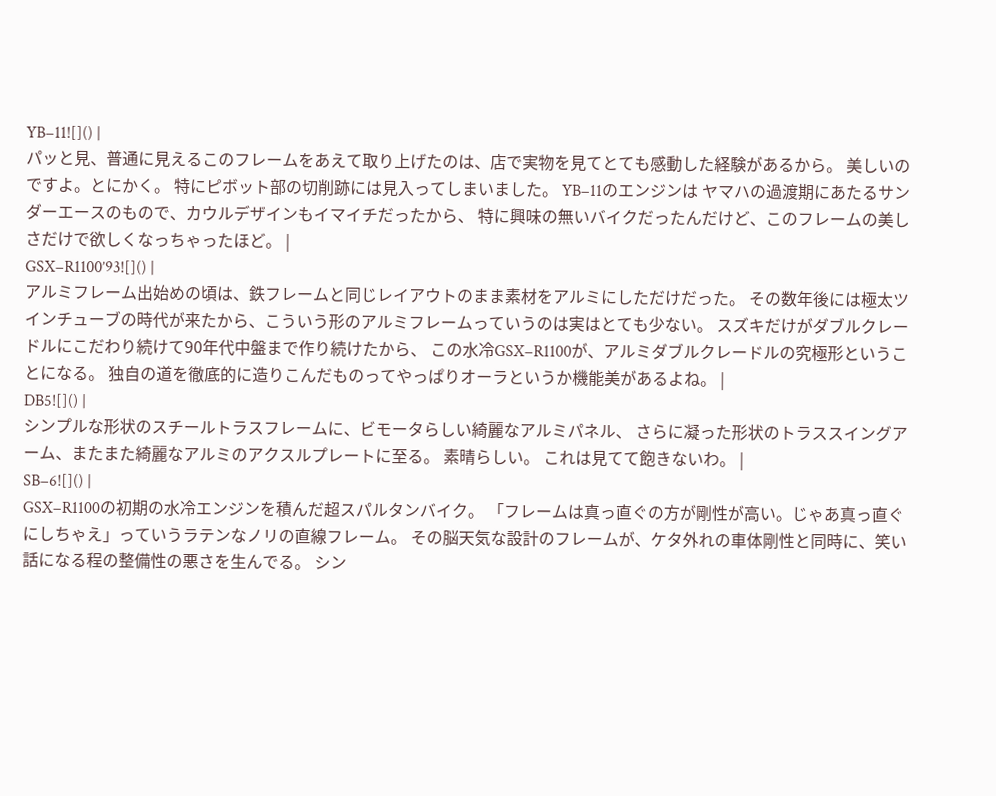YB−11![]() |
パッと見、普通に見えるこのフレームをあえて取り上げたのは、店で実物を見てとても感動した経験があるから。 美しいのですよ。とにかく。 特にピボット部の切削跡には見入ってしまいました。 YB−11のエンジンは ヤマハの過渡期にあたるサンダーエースのもので、カウルデザインもイマイチだったから、 特に興味の無いバイクだったんだけど、このフレームの美しさだけで欲しくなっちゃったほど。 |
GSX−R1100’93![]() |
アルミフレーム出始めの頃は、鉄フレームと同じレイアウトのまま素材をアルミにしただけだった。 その数年後には極太ツインチューブの時代が来たから、こういう形のアルミフレームっていうのは実はとても少ない。 スズキだけがダブルクレードルにこだわり続けて90年代中盤まで作り続けたから、 この水冷GSX−R1100が、アルミダブルクレードルの究極形ということになる。 独自の道を徹底的に造りこんだものってやっぱりオーラというか機能美があるよね。 |
DB5![]() |
シンプルな形状のスチールトラスフレームに、ビモータらしい綺麗なアルミパネル、 さらに凝った形状のトラススイングアーム、またまた綺麗なアルミのアクスルプレートに至る。 素晴らしい。 これは見てて飽きないわ。 |
SB−6![]() |
GSX−R1100の初期の水冷エンジンを積んだ超スパルタンバイク。 「フレームは真っ直ぐの方が剛性が高い。じゃあ真っ直ぐにしちゃえ」っていうラテンなノリの直線フレーム。 その脳天気な設計のフレームが、ケタ外れの車体剛性と同時に、笑い話になる程の整備性の悪さを生んでる。 シン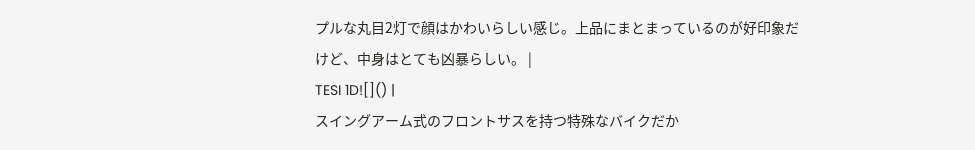プルな丸目2灯で顔はかわいらしい感じ。上品にまとまっているのが好印象だけど、中身はとても凶暴らしい。 |
TESI 1D![]() |
スイングアーム式のフロントサスを持つ特殊なバイクだか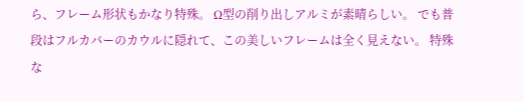ら、フレーム形状もかなり特殊。 Ω型の削り出しアルミが素晴らしい。 でも普段はフルカバーのカウルに隠れて、この美しいフレームは全く見えない。 特殊な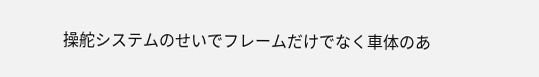操舵システムのせいでフレームだけでなく車体のあ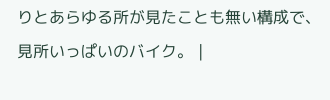りとあらゆる所が見たことも無い構成で、見所いっぱいのバイク。 |